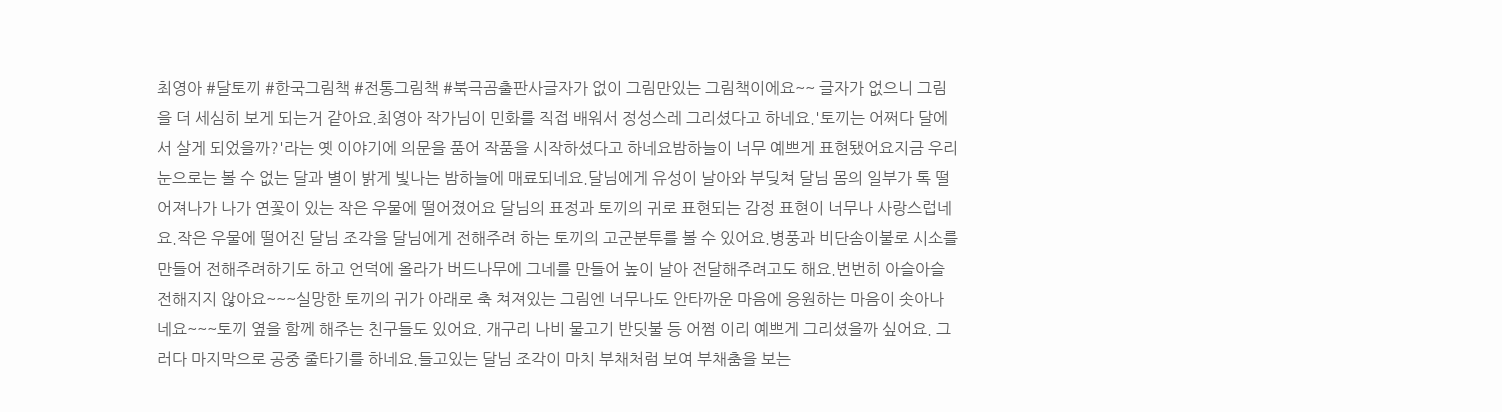최영아 #달토끼 #한국그림책 #전통그림책 #북극곰출판사글자가 없이 그림만있는 그림책이에요~~ 글자가 없으니 그림을 더 세심히 보게 되는거 같아요.최영아 작가님이 민화를 직접 배워서 정성스레 그리셨다고 하네요.'토끼는 어쩌다 달에서 살게 되었을까?'라는 옛 이야기에 의문을 품어 작품을 시작하셨다고 하네요밤하늘이 너무 예쁘게 표현됐어요지금 우리 눈으로는 볼 수 없는 달과 별이 밝게 빛나는 밤하늘에 매료되네요.달님에게 유성이 날아와 부딪쳐 달님 몸의 일부가 톡 떨어져나가 나가 연꽃이 있는 작은 우물에 떨어졌어요 달님의 표정과 토끼의 귀로 표현되는 감정 표현이 너무나 사랑스럽네요.작은 우물에 떨어진 달님 조각을 달님에게 전해주려 하는 토끼의 고군분투를 볼 수 있어요.병풍과 비단솜이불로 시소를 만들어 전해주려하기도 하고 언덕에 올라가 버드나무에 그네를 만들어 높이 날아 전달해주려고도 해요.번번히 아슬아슬 전해지지 않아요~~~실망한 토끼의 귀가 아래로 축 쳐져있는 그림엔 너무나도 안타까운 마음에 응원하는 마음이 솟아나네요~~~토끼 옆을 함께 해주는 친구들도 있어요. 개구리 나비 물고기 반딧불 등 어쩜 이리 예쁘게 그리셨을까 싶어요. 그러다 마지막으로 공중 줄타기를 하네요.들고있는 달님 조각이 마치 부채처럼 보여 부채춤을 보는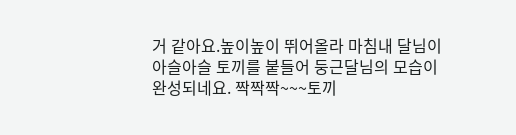거 같아요.높이높이 뛰어올라 마침내 달님이 아슬아슬 토끼를 붙들어 둥근달님의 모습이 완성되네요. 짝짝짝~~~토끼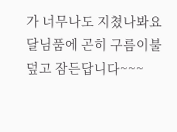가 너무나도 지쳤나봐요 달님품에 곤히 구름이불 덮고 잠든답니다~~~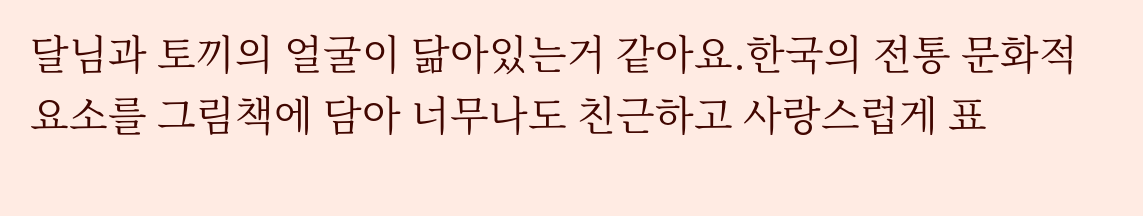달님과 토끼의 얼굴이 닮아있는거 같아요.한국의 전통 문화적 요소를 그림책에 담아 너무나도 친근하고 사랑스럽게 표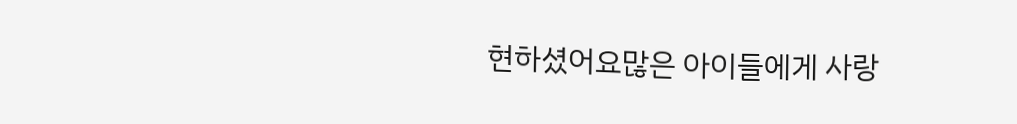현하셨어요많은 아이들에게 사랑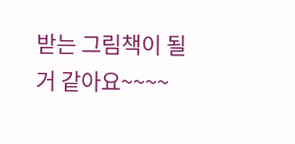받는 그림책이 될거 같아요~~~~